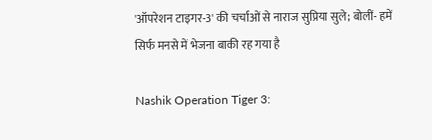'ऑपरेशन टाइगर-3' की चर्चाओं से नाराज सुप्रिया सुले; बोलीं- हमें सिर्फ मनसे में भेजना बाकी रह गया है

Nashik Operation Tiger 3: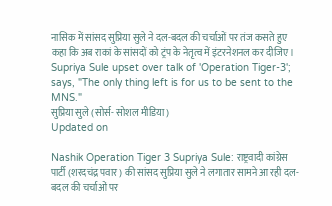नासिक में सांसद सुप्रिया सुले ने दल-बदल की चर्चाओं पर तंज कसते हुए कहा कि अब राकां के सांसदों को ट्रंप के नेतृत्व में इंटरनेशनल कर दीजिए।
Supriya Sule upset over talk of 'Operation Tiger-3'; says, "The only thing left is for us to be sent to the MNS."
सुप्रिया सुले (सोर्स- सोशल मीडिया)
Updated on

Nashik Operation Tiger 3 Supriya Sule: राष्ट्रवादी कांग्रेस पार्टी (शरदचंद्र पवार) की सांसद सुप्रिया सुले ने लगातार सामने आ रही दल-बदल की चर्चाओं पर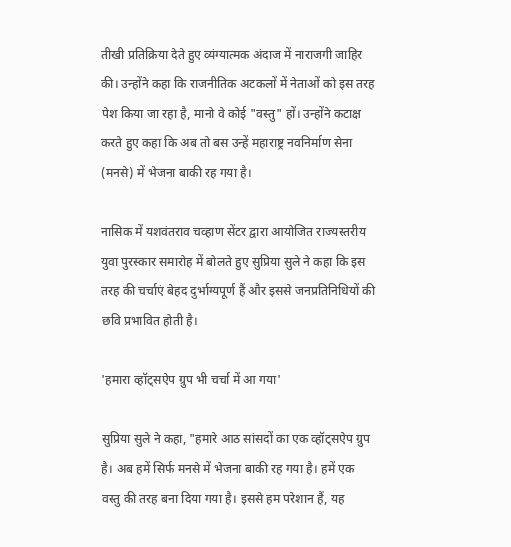तीखी प्रतिक्रिया देते हुए व्यंग्यात्मक अंदाज में नाराजगी जाहिर की। उन्होंने कहा कि राजनीतिक अटकलों में नेताओं को इस तरह पेश किया जा रहा है, मानो वे कोई "वस्तु" हों। उन्होंने कटाक्ष करते हुए कहा कि अब तो बस उन्हें महाराष्ट्र नवनिर्माण सेना (मनसे) में भेजना बाकी रह गया है।

नासिक में यशवंतराव चव्हाण सेंटर द्वारा आयोजित राज्यस्तरीय युवा पुरस्कार समारोह में बोलते हुए सुप्रिया सुले ने कहा कि इस तरह की चर्चाएं बेहद दुर्भाग्यपूर्ण हैं और इससे जनप्रतिनिधियों की छवि प्रभावित होती है।

'हमारा व्हॉट्सऐप ग्रुप भी चर्चा में आ गया'

सुप्रिया सुले ने कहा, "हमारे आठ सांसदों का एक व्हॉट्सऐप ग्रुप है। अब हमें सिर्फ मनसे में भेजना बाकी रह गया है। हमें एक वस्तु की तरह बना दिया गया है। इससे हम परेशान हैं, यह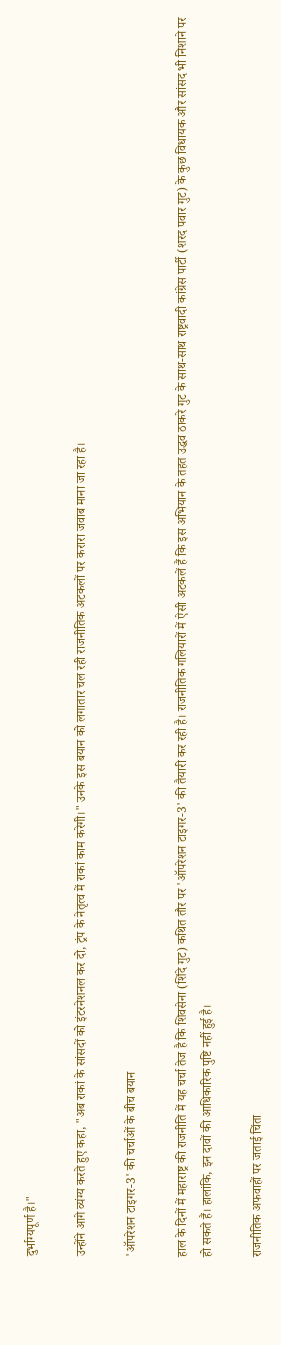दुर्भाग्यपूर्ण है।"

उन्होंने आगे व्यंग्य करते हुए कहा, "अब राकां के सांसदों को इंटरनेशनल कर दो, ट्रंप के नेतृत्व में राकां काम करेगी।" उनके इस बयान को लगातार चल रही राजनीतिक अटकलों पर करारा जवाब माना जा रहा है।

'ऑपरेशन टाइगर-3' की चर्चाओं के बीच बयान

हाल के दिनों में महाराष्ट्र की राजनीति में यह चर्चा तेज है कि शिवसेना (शिंदे गुट) कथित तौर पर 'ऑपरेशन टाइगर-3' की तैयारी कर रही है। राजनीतिक गलियारों में ऐसी अटकलें हैं कि इस अभियान के तहत उद्धव ठाकरे गुट के साथ-साथ राष्ट्रवादी कांग्रेस पार्टी (शरद पवार गुट) के कुछ विधायक और सांसद भी निशाने पर हो सकते हैं। हालांकि, इन दावों की आधिकारिक पुष्टि नहीं हुई है।

राजनीतिक अफवाहों पर जताई चिंता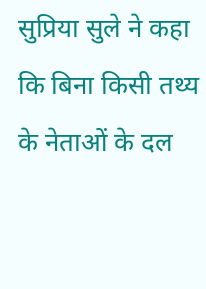सुप्रिया सुले ने कहा कि बिना किसी तथ्य के नेताओं के दल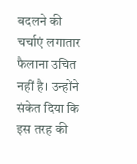बदलने की चर्चाएं लगातार फैलाना उचित नहीं है। उन्होंने संकेत दिया कि इस तरह की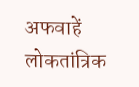अफवाहें लोकतांत्रिक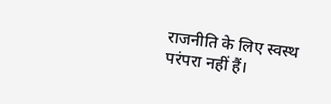राजनीति के लिए स्वस्थ परंपरा नहीं हैं।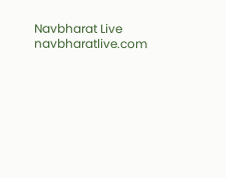Navbharat Live
navbharatlive.com